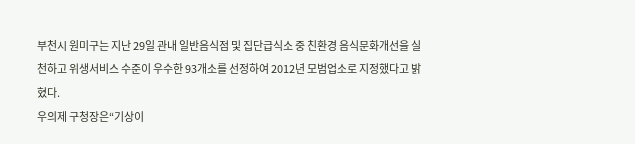부천시 원미구는 지난 29일 관내 일반음식점 및 집단급식소 중 친환경 음식문화개선을 실천하고 위생서비스 수준이 우수한 93개소를 선정하여 2012년 모범업소로 지정했다고 밝혔다.
우의제 구청장은“기상이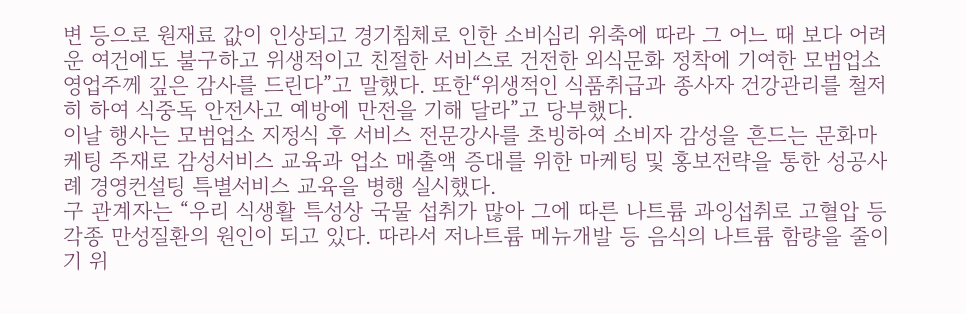변 등으로 원재료 값이 인상되고 경기침체로 인한 소비심리 위축에 따라 그 어느 때 보다 어려운 여건에도 불구하고 위생적이고 친절한 서비스로 건전한 외식문화 정착에 기여한 모범업소 영업주께 깊은 감사를 드린다”고 말했다. 또한“위생적인 식품취급과 종사자 건강관리를 철저히 하여 식중독 안전사고 예방에 만전을 기해 달라”고 당부했다.
이날 행사는 모범업소 지정식 후 서비스 전문강사를 초빙하여 소비자 감성을 흔드는 문화마케팅 주재로 감성서비스 교육과 업소 매출액 증대를 위한 마케팅 및 홍보전략을 통한 성공사례 경영컨설팅 특별서비스 교육을 병행 실시했다.
구 관계자는 “우리 식생활 특성상 국물 섭취가 많아 그에 따른 나트륨 과잉섭취로 고혈압 등 각종 만성질환의 원인이 되고 있다. 따라서 저나트륨 메뉴개발 등 음식의 나트륨 함량을 줄이기 위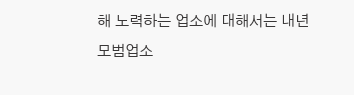해 노력하는 업소에 대해서는 내년 모범업소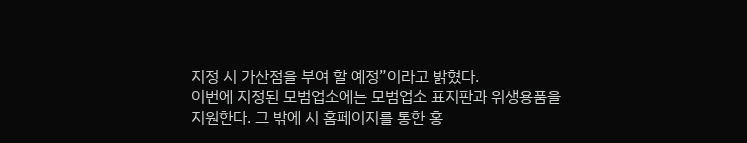지정 시 가산점을 부여 할 예정”이라고 밝혔다.
이번에 지정된 모범업소에는 모범업소 표지판과 위생용품을 지원한다. 그 밖에 시 홈페이지를 통한 홍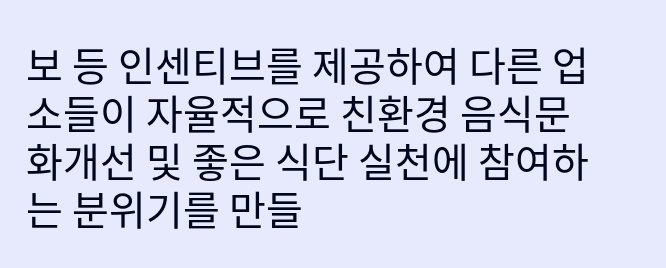보 등 인센티브를 제공하여 다른 업소들이 자율적으로 친환경 음식문화개선 및 좋은 식단 실천에 참여하는 분위기를 만들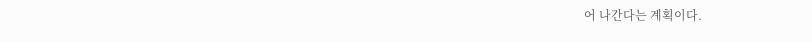어 나간다는 계획이다.